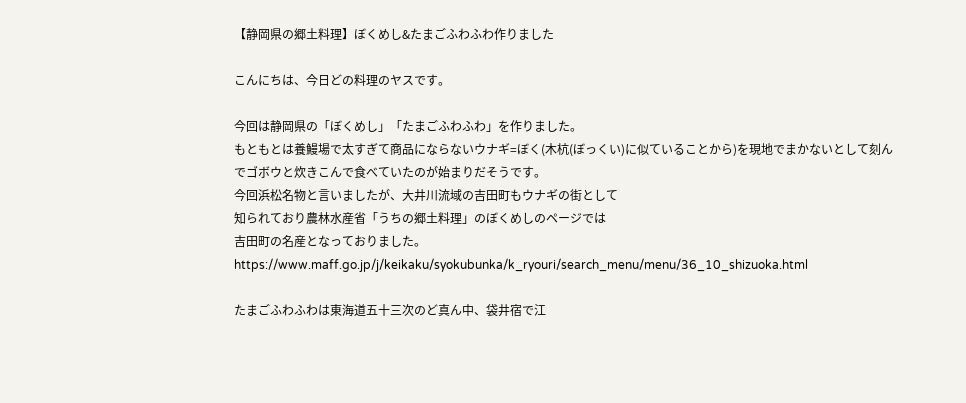【静岡県の郷土料理】ぼくめし&たまごふわふわ作りました

こんにちは、今日どの料理のヤスです。

今回は静岡県の「ぼくめし」「たまごふわふわ」を作りました。
もともとは養鰻場で太すぎて商品にならないウナギ=ぼく(木杭(ぼっくい)に似ていることから)を現地でまかないとして刻んでゴボウと炊きこんで食べていたのが始まりだそうです。
今回浜松名物と言いましたが、大井川流域の吉田町もウナギの街として
知られており農林水産省「うちの郷土料理」のぼくめしのページでは
吉田町の名産となっておりました。
https://www.maff.go.jp/j/keikaku/syokubunka/k_ryouri/search_menu/menu/36_10_shizuoka.html

たまごふわふわは東海道五十三次のど真ん中、袋井宿で江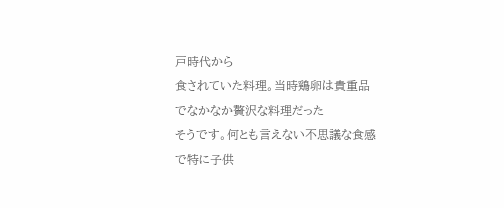戸時代から
食されていた料理。当時鶏卵は貴重品でなかなか贅沢な料理だった
そうです。何とも言えない不思議な食感で特に子供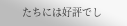たちには好評でし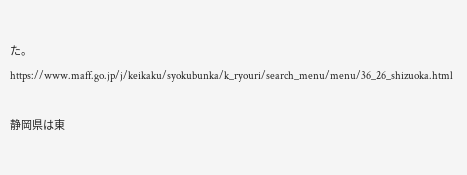た。
https://www.maff.go.jp/j/keikaku/syokubunka/k_ryouri/search_menu/menu/36_26_shizuoka.html

静岡県は東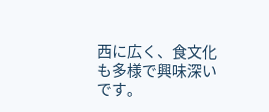西に広く、食文化も多様で興味深いです。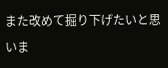また改めて掘り下げたいと思いま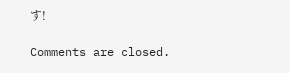す!

Comments are closed.